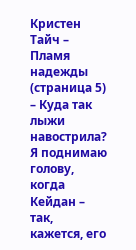Кристен Тайч – Пламя надежды (страница 5)
– Куда так лыжи навострила?
Я поднимаю голову, когда Кейдан – так, кажется, его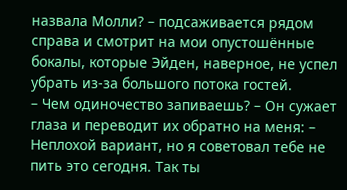назвала Молли? – подсаживается рядом справа и смотрит на мои опустошённые бокалы, которые Эйден, наверное, не успел убрать из-за большого потока гостей.
– Чем одиночество запиваешь? – Он сужает глаза и переводит их обратно на меня: – Неплохой вариант, но я советовал тебе не пить это сегодня. Так ты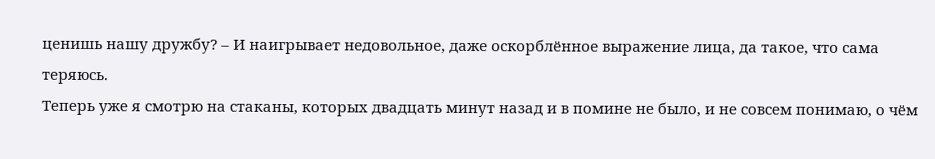ценишь нашу дружбу? – И наигрывает недовольное, даже оскорблённое выражение лица, да такое, что сама теряюсь.
Теперь уже я смотрю на стаканы, которых двадцать минут назад и в помине не было, и не совсем понимаю, о чём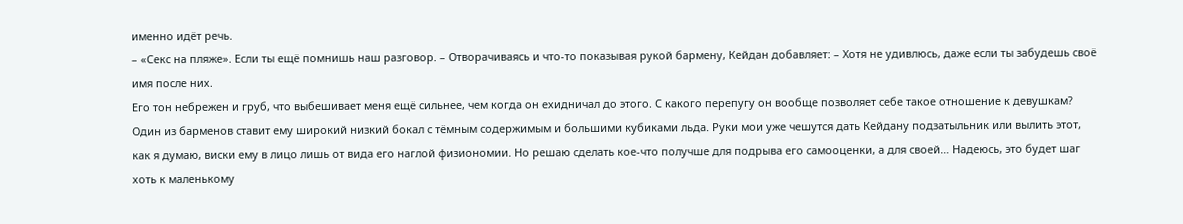именно идёт речь.
– «Секс на пляже». Если ты ещё помнишь наш разговор. – Отворачиваясь и что-то показывая рукой бармену, Кейдан добавляет: – Хотя не удивлюсь, даже если ты забудешь своё имя после них.
Его тон небрежен и груб, что выбешивает меня ещё сильнее, чем когда он ехидничал до этого. С какого перепугу он вообще позволяет себе такое отношение к девушкам?
Один из барменов ставит ему широкий низкий бокал с тёмным содержимым и большими кубиками льда. Руки мои уже чешутся дать Кейдану подзатыльник или вылить этот, как я думаю, виски ему в лицо лишь от вида его наглой физиономии. Но решаю сделать кое-что получше для подрыва его самооценки, а для своей… Надеюсь, это будет шаг хоть к маленькому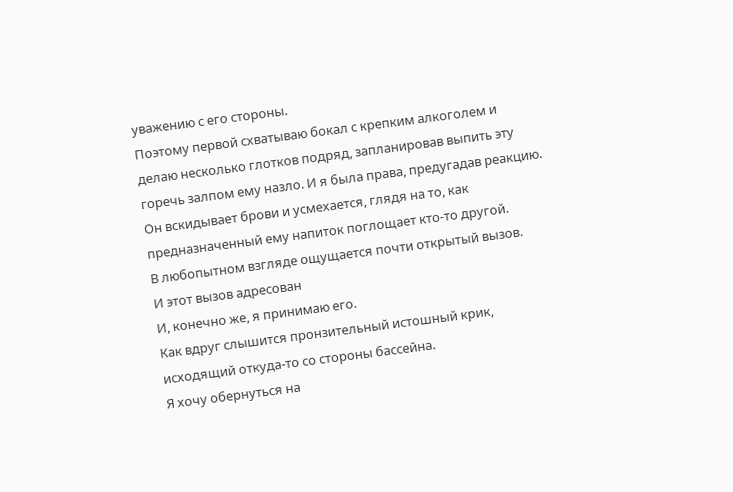уважению с его стороны.
Поэтому первой схватываю бокал с крепким алкоголем и делаю несколько глотков подряд, запланировав выпить эту горечь залпом ему назло. И я была права, предугадав реакцию. Он вскидывает брови и усмехается, глядя на то, как предназначенный ему напиток поглощает кто-то другой.
В любопытном взгляде ощущается почти открытый вызов.
И этот вызов адресован
И, конечно же, я принимаю его.
Как вдруг слышится пронзительный истошный крик, исходящий откуда-то со стороны бассейна.
Я хочу обернуться на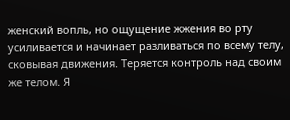женский вопль, но ощущение жжения во рту усиливается и начинает разливаться по всему телу, сковывая движения. Теряется контроль над своим же телом. Я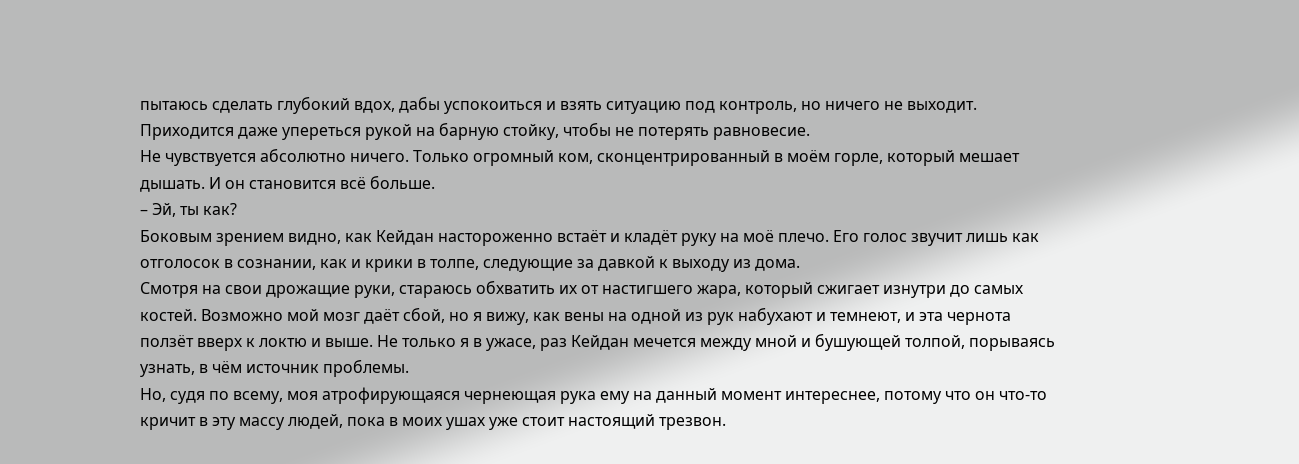пытаюсь сделать глубокий вдох, дабы успокоиться и взять ситуацию под контроль, но ничего не выходит. Приходится даже упереться рукой на барную стойку, чтобы не потерять равновесие.
Не чувствуется абсолютно ничего. Только огромный ком, сконцентрированный в моём горле, который мешает дышать. И он становится всё больше.
– Эй, ты как?
Боковым зрением видно, как Кейдан настороженно встаёт и кладёт руку на моё плечо. Его голос звучит лишь как отголосок в сознании, как и крики в толпе, следующие за давкой к выходу из дома.
Смотря на свои дрожащие руки, стараюсь обхватить их от настигшего жара, который сжигает изнутри до самых костей. Возможно мой мозг даёт сбой, но я вижу, как вены на одной из рук набухают и темнеют, и эта чернота ползёт вверх к локтю и выше. Не только я в ужасе, раз Кейдан мечется между мной и бушующей толпой, порываясь узнать, в чём источник проблемы.
Но, судя по всему, моя атрофирующаяся чернеющая рука ему на данный момент интереснее, потому что он что-то кричит в эту массу людей, пока в моих ушах уже стоит настоящий трезвон.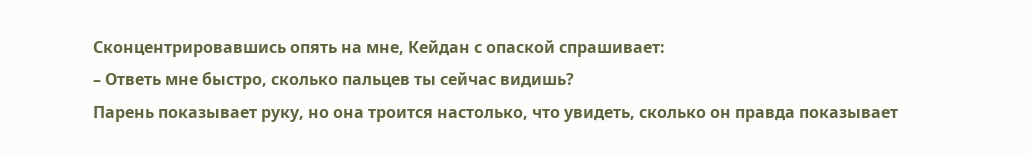Сконцентрировавшись опять на мне, Кейдан с опаской спрашивает:
– Ответь мне быстро, сколько пальцев ты сейчас видишь?
Парень показывает руку, но она троится настолько, что увидеть, сколько он правда показывает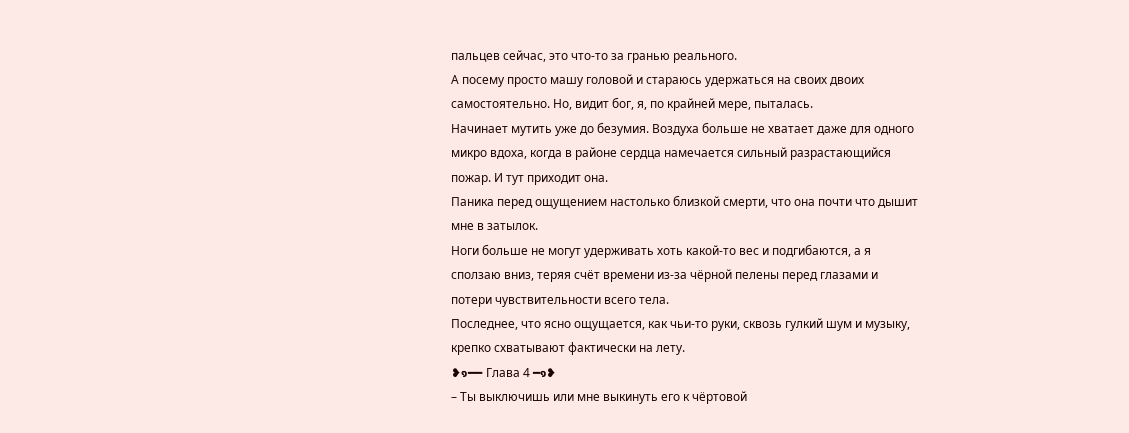пальцев сейчас, это что-то за гранью реального.
А посему просто машу головой и стараюсь удержаться на своих двоих самостоятельно. Но, видит бог, я, по крайней мере, пыталась.
Начинает мутить уже до безумия. Воздуха больше не хватает даже для одного микро вдоха, когда в районе сердца намечается сильный разрастающийся пожар. И тут приходит она.
Паника перед ощущением настолько близкой смерти, что она почти что дышит мне в затылок.
Ноги больше не могут удерживать хоть какой-то вес и подгибаются, а я сползаю вниз, теряя счёт времени из-за чёрной пелены перед глазами и потери чувствительности всего тела.
Последнее, что ясно ощущается, как чьи-то руки, сквозь гулкий шум и музыку, крепко схватывают фактически на лету.
❥๑━━ Глава 4 ━๑❥
– Ты выключишь или мне выкинуть его к чёртовой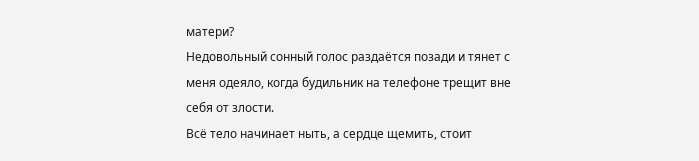матери?
Недовольный сонный голос раздаётся позади и тянет с меня одеяло, когда будильник на телефоне трещит вне себя от злости.
Всё тело начинает ныть, а сердце щемить, стоит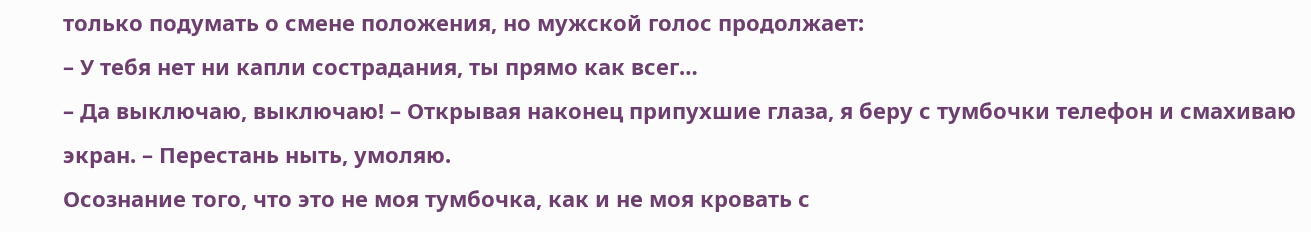только подумать о смене положения, но мужской голос продолжает:
– У тебя нет ни капли сострадания, ты прямо как всег…
– Да выключаю, выключаю! – Открывая наконец припухшие глаза, я беру с тумбочки телефон и смахиваю экран. – Перестань ныть, умоляю.
Осознание того, что это не моя тумбочка, как и не моя кровать с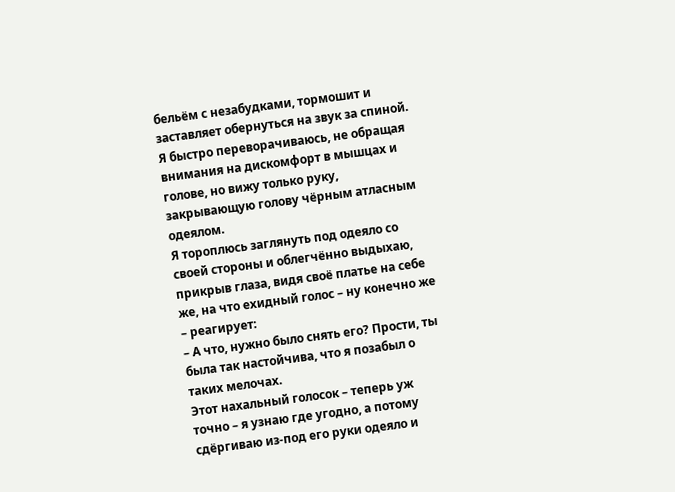бельём с незабудками, тормошит и заставляет обернуться на звук за спиной.
Я быстро переворачиваюсь, не обращая внимания на дискомфорт в мышцах и голове, но вижу только руку, закрывающую голову чёрным атласным одеялом.
Я тороплюсь заглянуть под одеяло со своей стороны и облегчённо выдыхаю, прикрыв глаза, видя своё платье на себе же, на что ехидный голос – ну конечно же – реагирует:
– А что, нужно было снять его? Прости, ты была так настойчива, что я позабыл о таких мелочах.
Этот нахальный голосок – теперь уж точно – я узнаю где угодно, а потому сдёргиваю из-под его руки одеяло и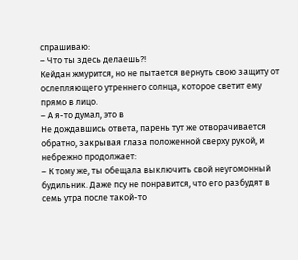спрашиваю:
– Что ты здесь делаешь?!
Кейдан жмурится, но не пытается вернуть свою защиту от ослепляющего утреннего солнца, которое светит ему прямо в лицо.
– А я-то думал, это в
Не дождавшись ответа, парень тут же отворачивается обратно, закрывая глаза положенной сверху рукой, и небрежно продолжает:
– К тому же, ты обещала выключить свой неугомонный будильник. Даже псу не понравится, что его разбудят в семь утра после такой-то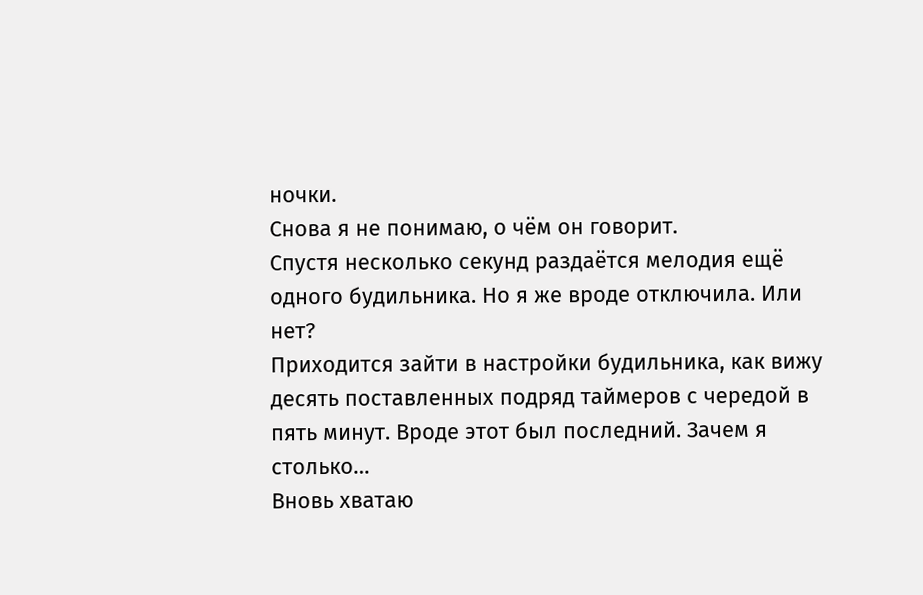ночки.
Снова я не понимаю, о чём он говорит.
Спустя несколько секунд раздаётся мелодия ещё одного будильника. Но я же вроде отключила. Или нет?
Приходится зайти в настройки будильника, как вижу десять поставленных подряд таймеров с чередой в пять минут. Вроде этот был последний. Зачем я столько…
Вновь хватаю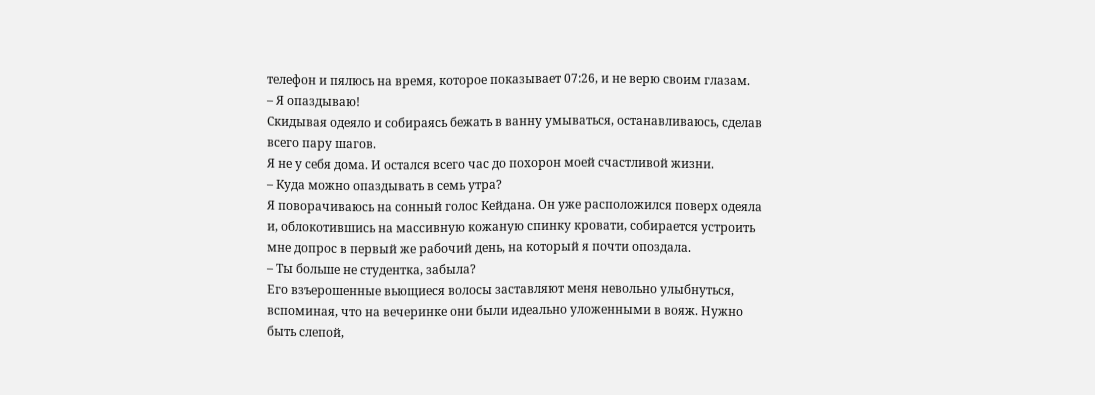телефон и пялюсь на время, которое показывает 07:26, и не верю своим глазам.
– Я опаздываю!
Скидывая одеяло и собираясь бежать в ванну умываться, останавливаюсь, сделав всего пару шагов.
Я не у себя дома. И остался всего час до похорон моей счастливой жизни.
– Куда можно опаздывать в семь утра?
Я поворачиваюсь на сонный голос Кейдана. Он уже расположился поверх одеяла и, облокотившись на массивную кожаную спинку кровати, собирается устроить мне допрос в первый же рабочий день, на который я почти опоздала.
– Ты больше не студентка, забыла?
Его взъерошенные вьющиеся волосы заставляют меня невольно улыбнуться, вспоминая, что на вечеринке они были идеально уложенными в вояж. Нужно быть слепой,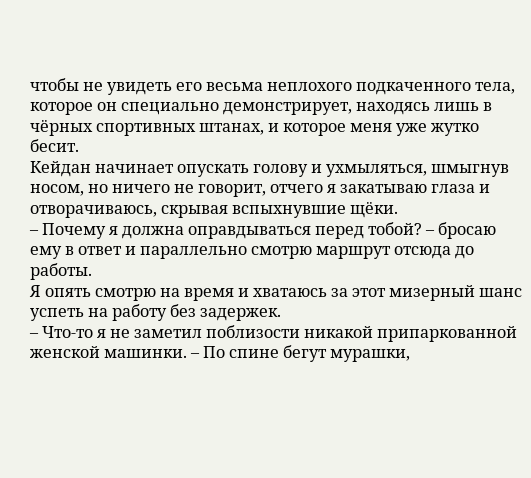чтобы не увидеть его весьма неплохого подкаченного тела, которое он специально демонстрирует, находясь лишь в чёрных спортивных штанах, и которое меня уже жутко бесит.
Кейдан начинает опускать голову и ухмыляться, шмыгнув носом, но ничего не говорит, отчего я закатываю глаза и отворачиваюсь, скрывая вспыхнувшие щёки.
– Почему я должна оправдываться перед тобой? – бросаю ему в ответ и параллельно смотрю маршрут отсюда до работы.
Я опять смотрю на время и хватаюсь за этот мизерный шанс успеть на работу без задержек.
– Что-то я не заметил поблизости никакой припаркованной женской машинки. – По спине бегут мурашки,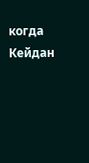когда Кейдан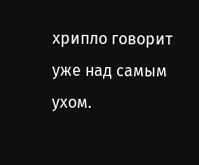хрипло говорит уже над самым ухом.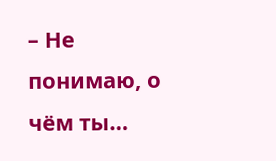– Не понимаю, о чём ты…